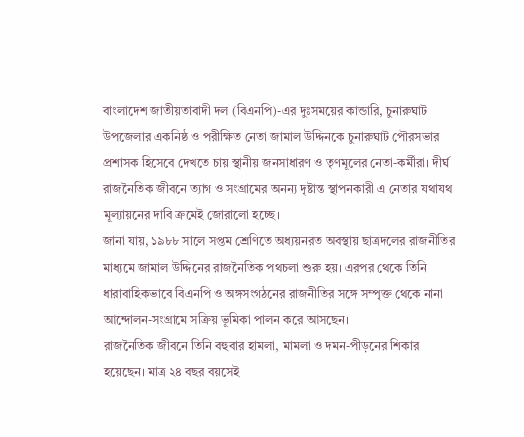বাংলাদেশ জাতীয়তাবাদী দল (বিএনপি)-এর দুঃসময়ের কান্ডারি, চুনারুঘাট উপজেলার একনিষ্ঠ ও পরীক্ষিত নেতা জামাল উদ্দিনকে চুনারুঘাট পৌরসভার প্রশাসক হিসেবে দেখতে চায় স্থানীয় জনসাধারণ ও তৃণমূলের নেতা-কর্মীরা। দীর্ঘ রাজনৈতিক জীবনে ত্যাগ ও সংগ্রামের অনন্য দৃষ্টান্ত স্থাপনকারী এ নেতার যথাযথ মূল্যায়নের দাবি ক্রমেই জোরালো হচ্ছে।
জানা যায়, ১৯৮৮ সালে সপ্তম শ্রেণিতে অধ্যয়নরত অবস্থায় ছাত্রদলের রাজনীতির মাধ্যমে জামাল উদ্দিনের রাজনৈতিক পথচলা শুরু হয়। এরপর থেকে তিনি ধারাবাহিকভাবে বিএনপি ও অঙ্গসংগঠনের রাজনীতির সঙ্গে সম্পৃক্ত থেকে নানা আন্দোলন-সংগ্রামে সক্রিয় ভূমিকা পালন করে আসছেন।
রাজনৈতিক জীবনে তিনি বহুবার হামলা, মামলা ও দমন-পীড়নের শিকার হয়েছেন। মাত্র ২৪ বছর বয়সেই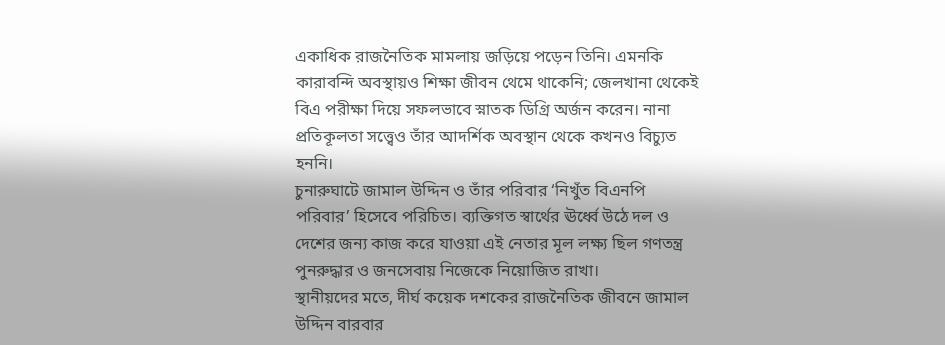একাধিক রাজনৈতিক মামলায় জড়িয়ে পড়েন তিনি। এমনকি কারাবন্দি অবস্থায়ও শিক্ষা জীবন থেমে থাকেনি; জেলখানা থেকেই বিএ পরীক্ষা দিয়ে সফলভাবে স্নাতক ডিগ্রি অর্জন করেন। নানা প্রতিকূলতা সত্ত্বেও তাঁর আদর্শিক অবস্থান থেকে কখনও বিচ্যুত হননি।
চুনারুঘাটে জামাল উদ্দিন ও তাঁর পরিবার ‘নিখুঁত বিএনপি পরিবার’ হিসেবে পরিচিত। ব্যক্তিগত স্বার্থের ঊর্ধ্বে উঠে দল ও দেশের জন্য কাজ করে যাওয়া এই নেতার মূল লক্ষ্য ছিল গণতন্ত্র পুনরুদ্ধার ও জনসেবায় নিজেকে নিয়োজিত রাখা।
স্থানীয়দের মতে, দীর্ঘ কয়েক দশকের রাজনৈতিক জীবনে জামাল উদ্দিন বারবার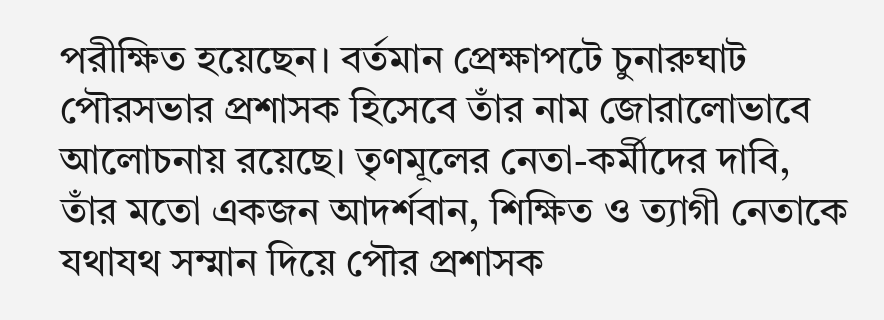পরীক্ষিত হয়েছেন। বর্তমান প্রেক্ষাপটে চুনারুঘাট পৌরসভার প্রশাসক হিসেবে তাঁর নাম জোরালোভাবে আলোচনায় রয়েছে। তৃণমূলের নেতা-কর্মীদের দাবি, তাঁর মতো একজন আদর্শবান, শিক্ষিত ও ত্যাগী নেতাকে যথাযথ সম্মান দিয়ে পৌর প্রশাসক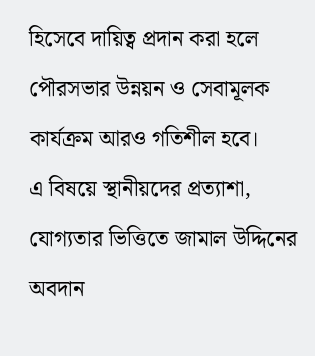হিসেবে দায়িত্ব প্রদান করা হলে পৌরসভার উন্নয়ন ও সেবামূলক কার্যক্রম আরও গতিশীল হবে।
এ বিষয়ে স্থানীয়দের প্রত্যাশা, যোগ্যতার ভিত্তিতে জামাল উদ্দিনের অবদান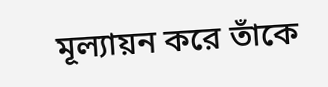মূল্যায়ন করে তাঁকে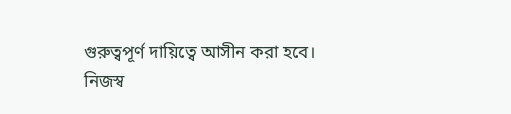গুরুত্বপূর্ণ দায়িত্বে আসীন করা হবে।
নিজস্ব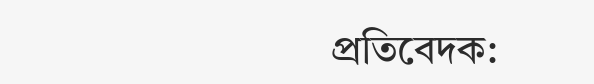প্রতিবেদক: